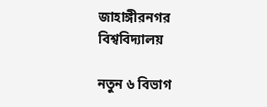জাহাঙ্গীরনগর বিশ্ববিদ্যালয়

নতুন ৬ বিভাগ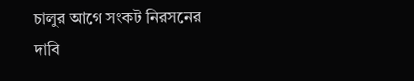চালুর আগে সংকট নিরসনের দাবি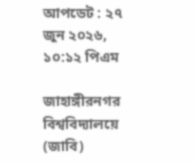আপডেট : ২৭ জুন ২০২৬, ১০:১২ পিএম

জাহাঙ্গীরনগর বিশ্ববিদ্যালয়ে (জাবি)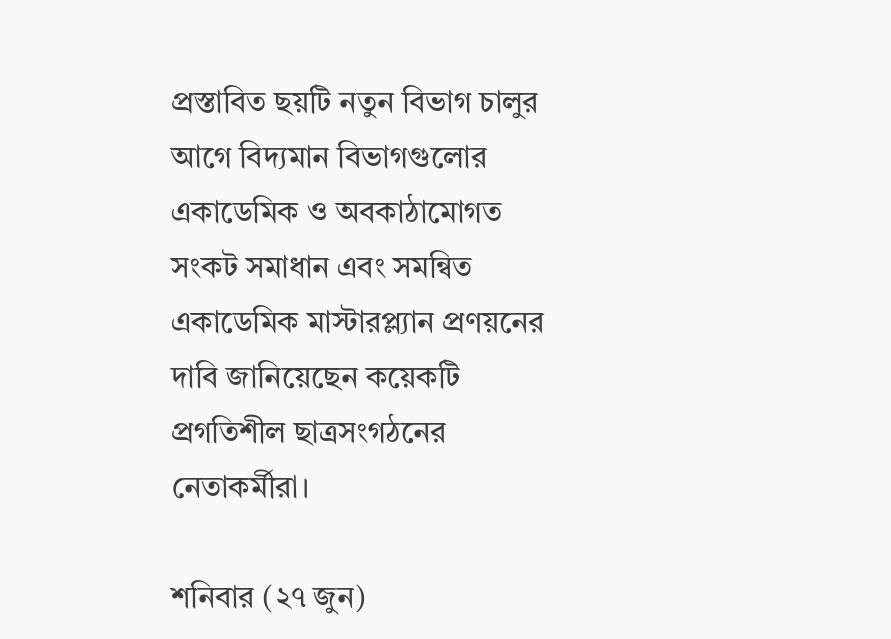প্রস্তাবিত ছয়টি নতুন বিভাগ চালুর আগে বিদ্যমান বিভাগগুলোর একাডেমিক ও অবকাঠামোগত সংকট সমাধান এবং সমন্বিত একাডেমিক মাস্টারপ্ল্যান প্রণয়নের দাবি জানিয়েছেন কয়েকটি প্রগতিশীল ছাত্রসংগঠনের নেতাকর্মীরা।

শনিবার (২৭ জুন)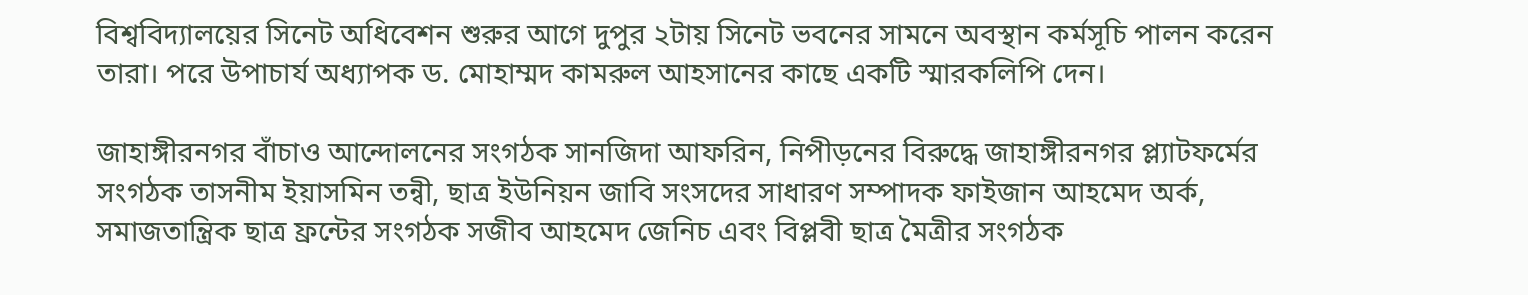বিশ্ববিদ্যালয়ের সিনেট অধিবেশন শুরুর আগে দুপুর ২টায় সিনেট ভবনের সামনে অবস্থান কর্মসূচি পালন করেন তারা। পরে উপাচার্য অধ্যাপক ড. মোহাম্মদ কামরুল আহসানের কাছে একটি স্মারকলিপি দেন।

জাহাঙ্গীরনগর বাঁচাও আন্দোলনের সংগঠক সানজিদা আফরিন, নিপীড়নের বিরুদ্ধে জাহাঙ্গীরনগর প্ল্যাটফর্মের সংগঠক তাসনীম ইয়াসমিন তন্বী, ছাত্র ইউনিয়ন জাবি সংসদের সাধারণ সম্পাদক ফাইজান আহমেদ অর্ক, সমাজতান্ত্রিক ছাত্র ফ্রন্টের সংগঠক সজীব আহমেদ জেনিচ এবং বিপ্লবী ছাত্র মৈত্রীর সংগঠক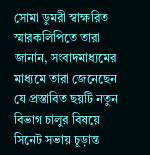সোমা ডুমরী স্বাক্ষরিত স্মারকলিপিতে তারা জানান, সংবাদমাধ্যমের মাধ্যমে তারা জেনেছেন যে প্রস্তাবিত ছয়টি নতুন বিভাগ চালুর বিষয়ে সিনেট সভায় চূড়ান্ত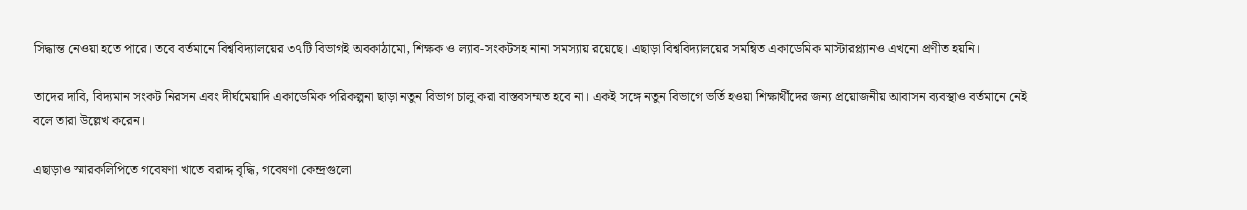সিদ্ধান্ত নেওয়া হতে পারে। তবে বর্তমানে বিশ্ববিদ্যালয়ের ৩৭টি বিভাগই অবকাঠামো, শিক্ষক ও ল্যাব-সংকটসহ নানা সমস্যায় রয়েছে। এছাড়া বিশ্ববিদ্যালয়ের সমন্বিত একাডেমিক মাস্টারপ্ল্যানও এখনো প্রণীত হয়নি।

তাদের দাবি, বিদ্যমান সংকট নিরসন এবং দীর্ঘমেয়াদি একাডেমিক পরিকল্পনা ছাড়া নতুন বিভাগ চালু করা বাস্তবসম্মত হবে না। একই সঙ্গে নতুন বিভাগে ভর্তি হওয়া শিক্ষার্থীদের জন্য প্রয়োজনীয় আবাসন ব্যবস্থাও বর্তমানে নেই বলে তারা উল্লেখ করেন।

এছাড়াও স্মারকলিপিতে গবেষণা খাতে বরাদ্দ বৃদ্ধি, গবেষণা কেন্দ্রগুলো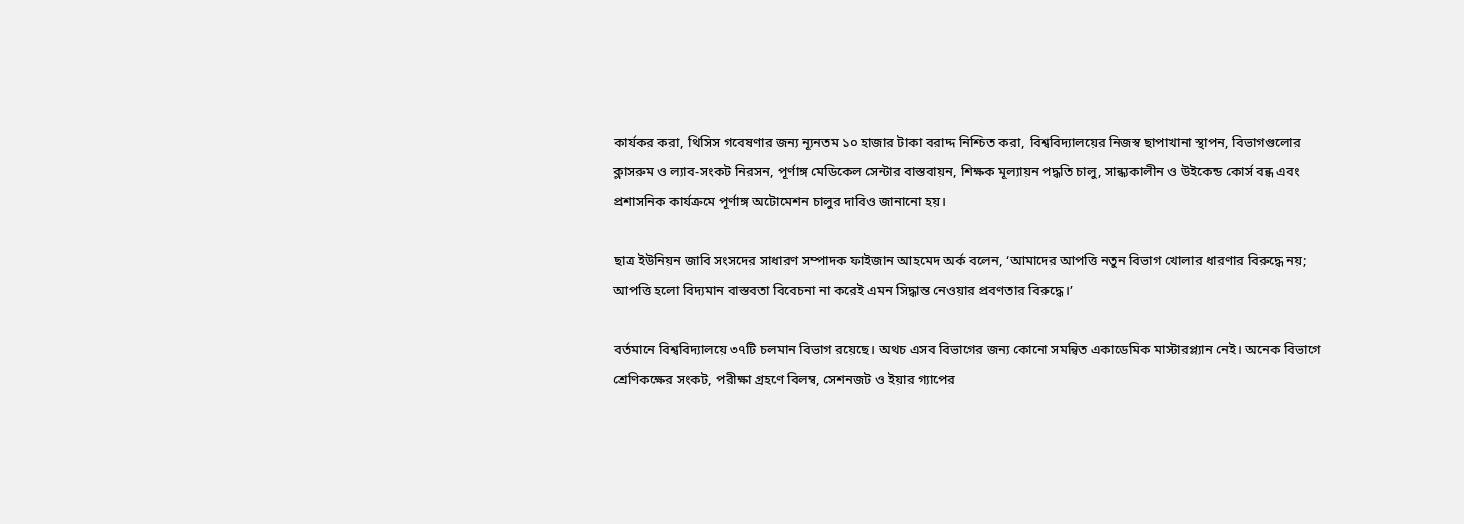কার্যকর করা, থিসিস গবেষণার জন্য ন্যূনতম ১০ হাজার টাকা বরাদ্দ নিশ্চিত করা, বিশ্ববিদ্যালয়ের নিজস্ব ছাপাখানা স্থাপন, বিভাগগুলোর ক্লাসরুম ও ল্যাব-সংকট নিরসন, পূর্ণাঙ্গ মেডিকেল সেন্টার বাস্তবায়ন, শিক্ষক মূল্যায়ন পদ্ধতি চালু, সান্ধ্যকালীন ও উইকেন্ড কোর্স বন্ধ এবং প্রশাসনিক কার্যক্রমে পূর্ণাঙ্গ অটোমেশন চালুর দাবিও জানানো হয়।

ছাত্র ইউনিয়ন জাবি সংসদের সাধারণ সম্পাদক ফাইজান আহমেদ অর্ক বলেন, ‘আমাদের আপত্তি নতুন বিভাগ খোলার ধারণার বিরুদ্ধে নয়; আপত্তি হলো বিদ্যমান বাস্তবতা বিবেচনা না করেই এমন সিদ্ধান্ত নেওয়ার প্রবণতার বিরুদ্ধে।’

বর্তমানে বিশ্ববিদ্যালয়ে ৩৭টি চলমান বিভাগ রয়েছে। অথচ এসব বিভাগের জন্য কোনো সমন্বিত একাডেমিক মাস্টারপ্ল্যান নেই। অনেক বিভাগে শ্রেণিকক্ষের সংকট, পরীক্ষা গ্রহণে বিলম্ব, সেশনজট ও ইয়ার গ্যাপের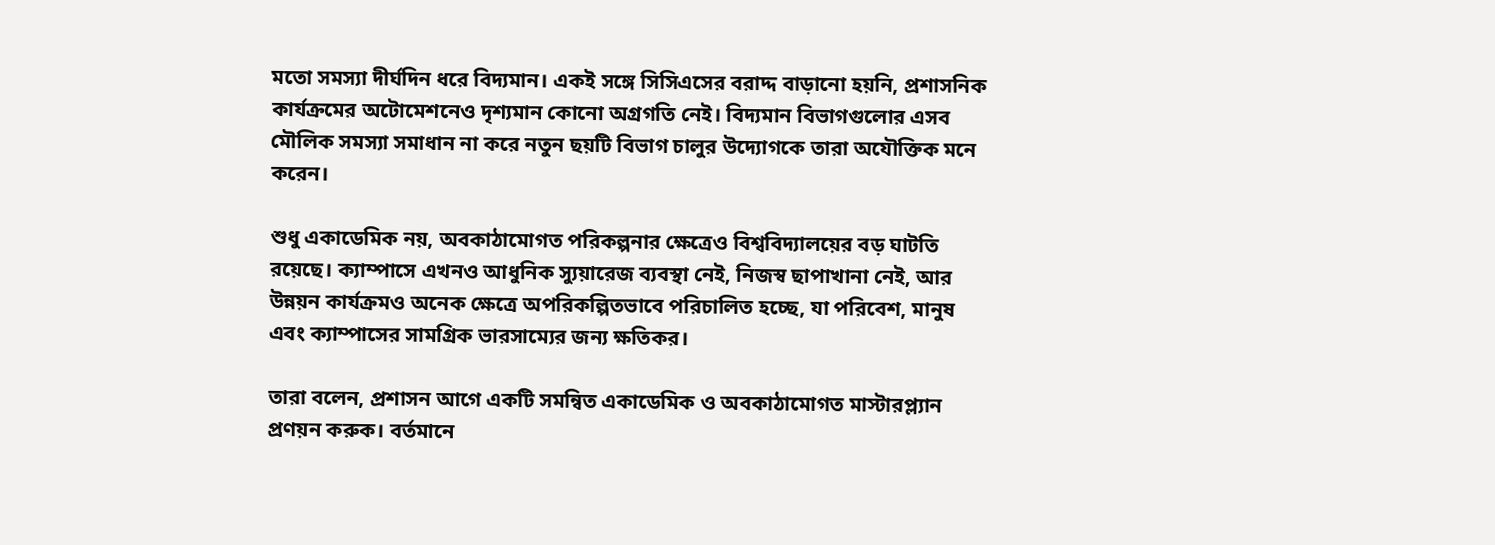মতো সমস্যা দীর্ঘদিন ধরে বিদ্যমান। একই সঙ্গে সিসিএসের বরাদ্দ বাড়ানো হয়নি, প্রশাসনিক কার্যক্রমের অটোমেশনেও দৃশ্যমান কোনো অগ্রগতি নেই। বিদ্যমান বিভাগগুলোর এসব মৌলিক সমস্যা সমাধান না করে নতুন ছয়টি বিভাগ চালুর উদ্যোগকে তারা অযৌক্তিক মনে করেন।

শুধু একাডেমিক নয়, অবকাঠামোগত পরিকল্পনার ক্ষেত্রেও বিশ্ববিদ্যালয়ের বড় ঘাটতি রয়েছে। ক্যাম্পাসে এখনও আধুনিক স্যুয়ারেজ ব্যবস্থা নেই, নিজস্ব ছাপাখানা নেই, আর উন্নয়ন কার্যক্রমও অনেক ক্ষেত্রে অপরিকল্পিতভাবে পরিচালিত হচ্ছে, যা পরিবেশ, মানুষ এবং ক্যাম্পাসের সামগ্রিক ভারসাম্যের জন্য ক্ষতিকর।

তারা বলেন, প্রশাসন আগে একটি সমন্বিত একাডেমিক ও অবকাঠামোগত মাস্টারপ্ল্যান প্রণয়ন করুক। বর্তমানে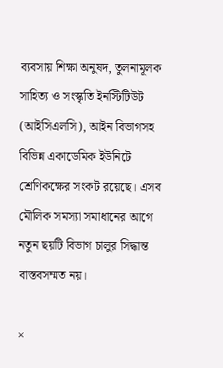ব্যবসায় শিক্ষা অনুষদ, তুলনামূলক সাহিত্য ও সংস্কৃতি ইনস্টিটিউট (আইসিএলসি), আইন বিভাগসহ বিভিন্ন একাডেমিক ইউনিটে শ্রেণিকক্ষের সংকট রয়েছে। এসব মৌলিক সমস্যা সমাধানের আগে নতুন ছয়টি বিভাগ চালুর সিদ্ধান্ত বাস্তবসম্মত নয়।

×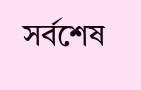সর্বশেষ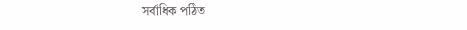সর্বাধিক পঠিত